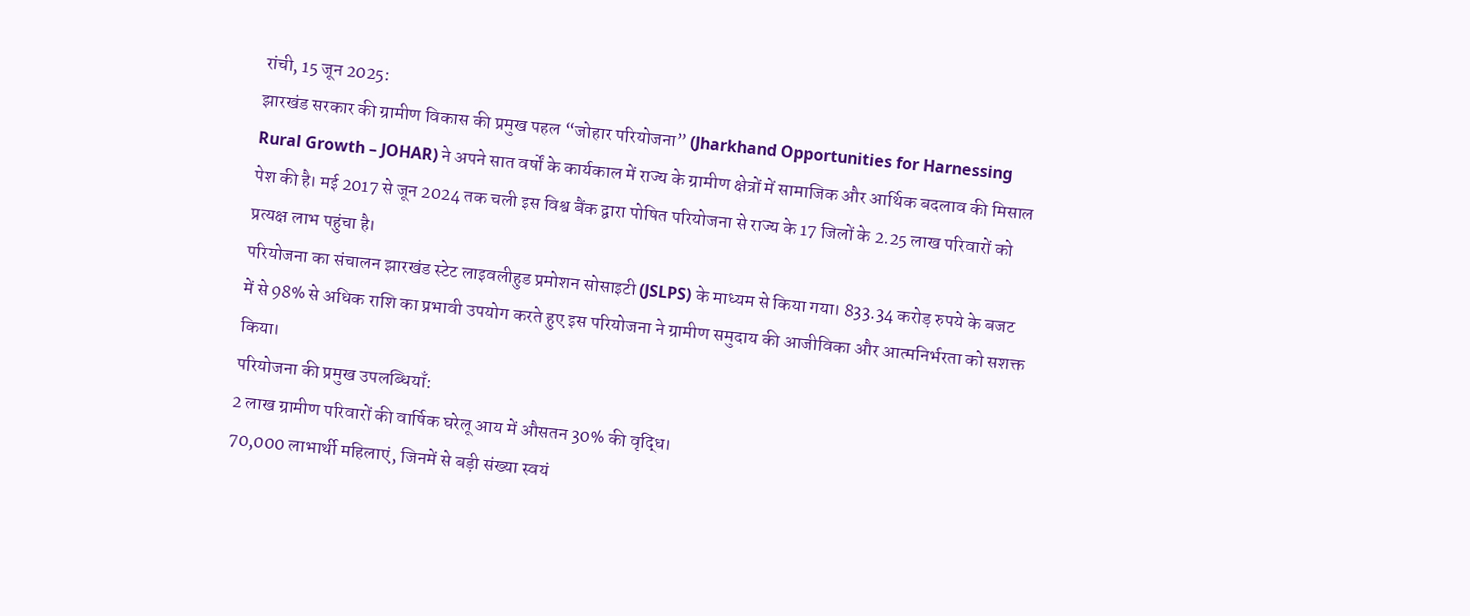रांची, 15 जून 2025:
झारखंड सरकार की ग्रामीण विकास की प्रमुख पहल “जोहार परियोजना” (Jharkhand Opportunities for Harnessing Rural Growth – JOHAR) ने अपने सात वर्षों के कार्यकाल में राज्य के ग्रामीण क्षेत्रों में सामाजिक और आर्थिक बदलाव की मिसाल पेश की है। मई 2017 से जून 2024 तक चली इस विश्व बैंक द्वारा पोषित परियोजना से राज्य के 17 जिलों के 2.25 लाख परिवारों को प्रत्यक्ष लाभ पहुंचा है।
परियोजना का संचालन झारखंड स्टेट लाइवलीहुड प्रमोशन सोसाइटी (JSLPS) के माध्यम से किया गया। 833.34 करोड़ रुपये के बजट में से 98% से अधिक राशि का प्रभावी उपयोग करते हुए इस परियोजना ने ग्रामीण समुदाय की आजीविका और आत्मनिर्भरता को सशक्त किया।
परियोजना की प्रमुख उपलब्धियाँ:
2 लाख ग्रामीण परिवारों की वार्षिक घरेलू आय में औसतन 30% की वृद्धि।
70,000 लाभार्थी महिलाएं, जिनमें से बड़ी संख्या स्वयं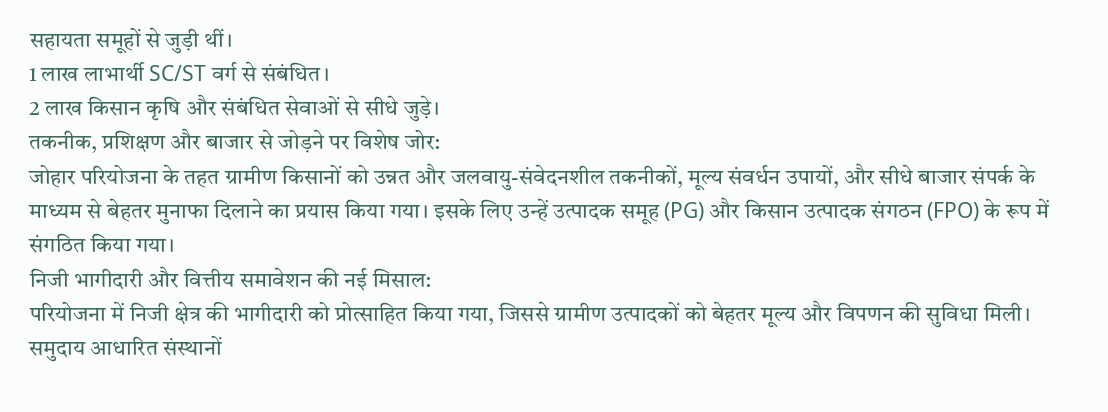सहायता समूहों से जुड़ी थीं।
1 लाख लाभार्थी SC/ST वर्ग से संबंधित।
2 लाख किसान कृषि और संबंधित सेवाओं से सीधे जुड़े।
तकनीक, प्रशिक्षण और बाजार से जोड़ने पर विशेष जोर:
जोहार परियोजना के तहत ग्रामीण किसानों को उन्नत और जलवायु-संवेदनशील तकनीकों, मूल्य संवर्धन उपायों, और सीधे बाजार संपर्क के माध्यम से बेहतर मुनाफा दिलाने का प्रयास किया गया। इसके लिए उन्हें उत्पादक समूह (PG) और किसान उत्पादक संगठन (FPO) के रूप में संगठित किया गया।
निजी भागीदारी और वित्तीय समावेशन की नई मिसाल:
परियोजना में निजी क्षेत्र की भागीदारी को प्रोत्साहित किया गया, जिससे ग्रामीण उत्पादकों को बेहतर मूल्य और विपणन की सुविधा मिली। समुदाय आधारित संस्थानों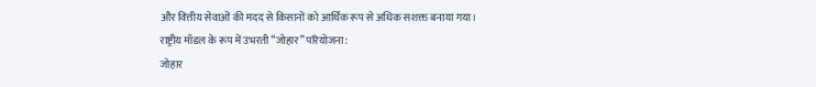और वित्तीय सेवाओं की मदद से किसानों को आर्थिक रूप से अधिक सशक्त बनाया गया।
राष्ट्रीय मॉडल के रूप में उभरती “जोहार” परियोजना:
जोहार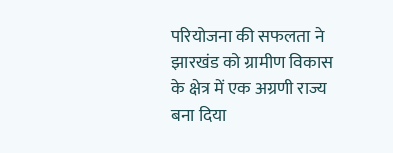परियोजना की सफलता ने झारखंड को ग्रामीण विकास के क्षेत्र में एक अग्रणी राज्य बना दिया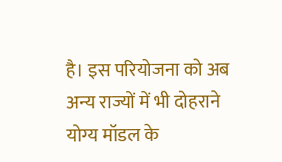है। इस परियोजना को अब अन्य राज्यों में भी दोहराने योग्य मॉडल के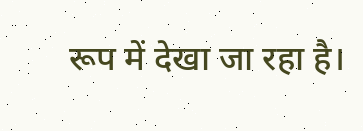रूप में देखा जा रहा है।